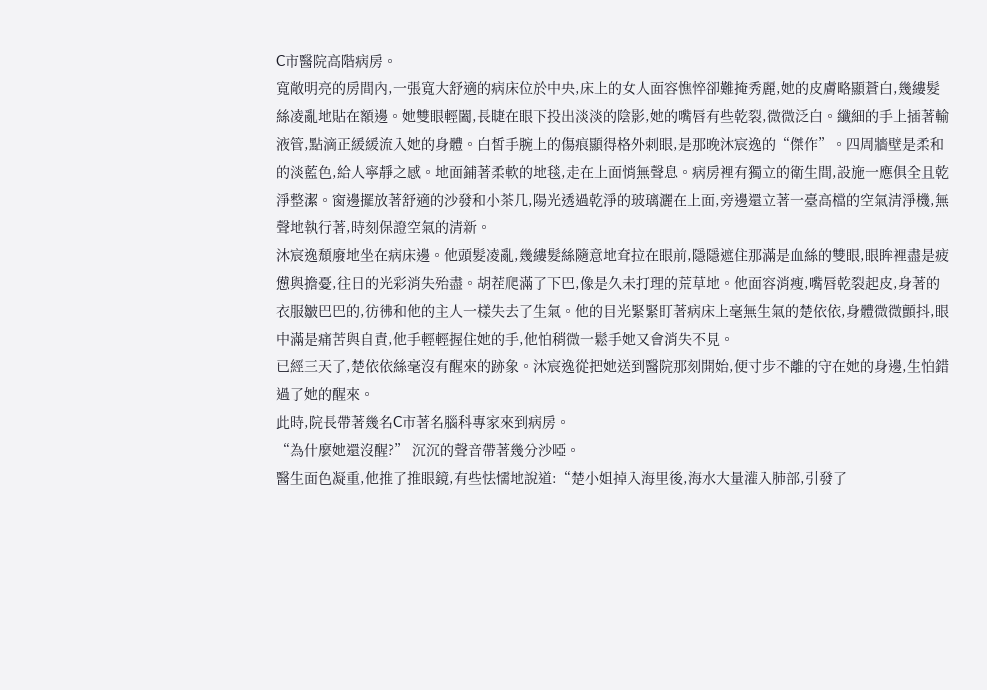C市醫院高階病房。
寬敞明亮的房間內,一張寬大舒適的病床位於中央,床上的女人面容憔悴卻難掩秀麗,她的皮膚略顯蒼白,幾縷髮絲凌亂地貼在額邊。她雙眼輕闔,長睫在眼下投出淡淡的陰影,她的嘴唇有些乾裂,微微泛白。纖細的手上插著輸液管,點滴正緩緩流入她的身體。白皙手腕上的傷痕顯得格外刺眼,是那晚沐宸逸的“傑作”。四周牆壁是柔和的淡藍色,給人寧靜之感。地面鋪著柔軟的地毯,走在上面悄無聲息。病房裡有獨立的衛生間,設施一應俱全且乾淨整潔。窗邊擺放著舒適的沙發和小茶几,陽光透過乾淨的玻璃灑在上面,旁邊還立著一臺高檔的空氣清淨機,無聲地執行著,時刻保證空氣的清新。
沐宸逸頹廢地坐在病床邊。他頭髮凌亂,幾縷髮絲隨意地耷拉在眼前,隱隱遮住那滿是血絲的雙眼,眼眸裡盡是疲憊與擔憂,往日的光彩消失殆盡。胡茬爬滿了下巴,像是久未打理的荒草地。他面容消瘦,嘴唇乾裂起皮,身著的衣服皺巴巴的,彷彿和他的主人一樣失去了生氣。他的目光緊緊盯著病床上毫無生氣的楚依依,身體微微顫抖,眼中滿是痛苦與自責,他手輕輕握住她的手,他怕稍微一鬆手她又會消失不見。
已經三天了,楚依依絲毫沒有醒來的跡象。沐宸逸從把她送到醫院那刻開始,便寸步不離的守在她的身邊,生怕錯過了她的醒來。
此時,院長帶著幾名C市著名腦科專家來到病房。
“為什麼她還沒醒?” 沉沉的聲音帶著幾分沙啞。
醫生面色凝重,他推了推眼鏡,有些怯懦地說道:“楚小姐掉入海里後,海水大量灌入肺部,引發了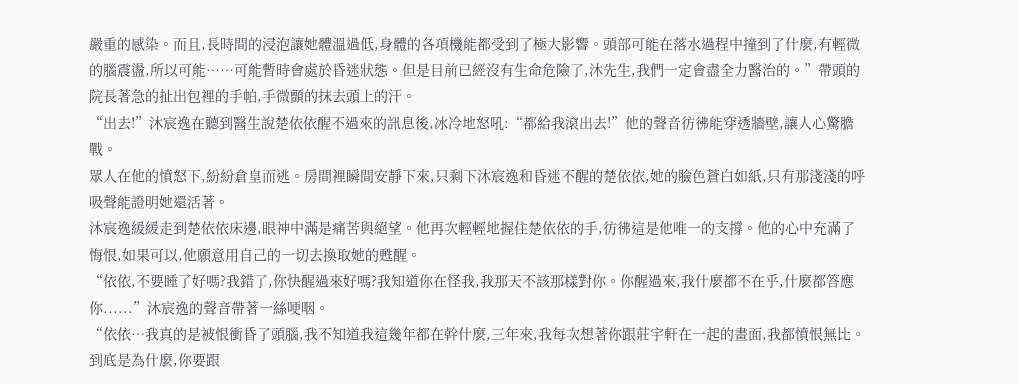嚴重的感染。而且,長時間的浸泡讓她體溫過低,身體的各項機能都受到了極大影響。頭部可能在落水過程中撞到了什麼,有輕微的腦震盪,所以可能……可能暫時會處於昏迷狀態。但是目前已經沒有生命危險了,沐先生,我們一定會盡全力醫治的。”帶頭的院長著急的扯出包裡的手帕,手微顫的抹去頭上的汗。
“出去!”沐宸逸在聽到醫生說楚依依醒不過來的訊息後,冰冷地怒吼:“都給我滾出去!”他的聲音彷彿能穿透牆壁,讓人心驚膽戰。
眾人在他的憤怒下,紛紛倉皇而逃。房間裡瞬間安靜下來,只剩下沐宸逸和昏迷不醒的楚依依,她的臉色蒼白如紙,只有那淺淺的呼吸聲能證明她還活著。
沐宸逸緩緩走到楚依依床邊,眼神中滿是痛苦與絕望。他再次輕輕地握住楚依依的手,彷彿這是他唯一的支撐。他的心中充滿了悔恨,如果可以,他願意用自己的一切去換取她的甦醒。
“依依,不要睡了好嗎?我錯了,你快醒過來好嗎?我知道你在怪我,我那天不該那樣對你。你醒過來,我什麼都不在乎,什麼都答應你......”沐宸逸的聲音帶著一絲哽咽。
“依依…我真的是被恨衝昏了頭腦,我不知道我這幾年都在幹什麼,三年來,我每次想著你跟莊宇軒在一起的畫面,我都憤恨無比。到底是為什麼,你要跟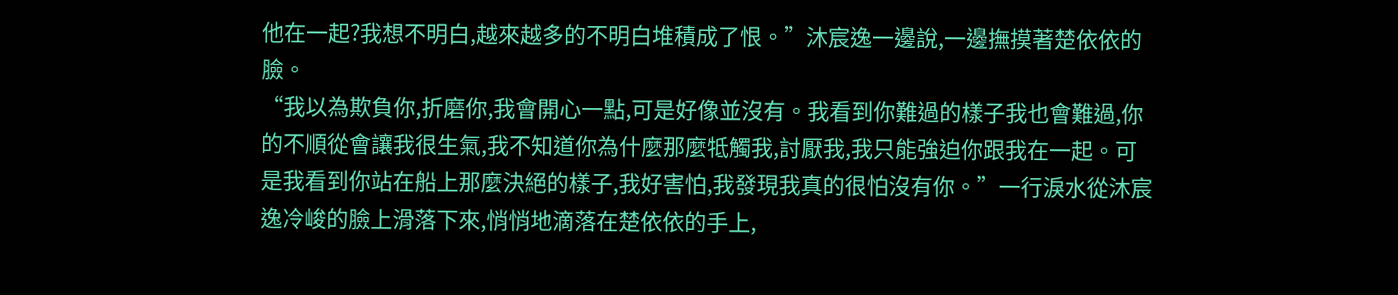他在一起?我想不明白,越來越多的不明白堆積成了恨。”沐宸逸一邊說,一邊撫摸著楚依依的臉。
“我以為欺負你,折磨你,我會開心一點,可是好像並沒有。我看到你難過的樣子我也會難過,你的不順從會讓我很生氣,我不知道你為什麼那麼牴觸我,討厭我,我只能強迫你跟我在一起。可是我看到你站在船上那麼決絕的樣子,我好害怕,我發現我真的很怕沒有你。”一行淚水從沐宸逸冷峻的臉上滑落下來,悄悄地滴落在楚依依的手上,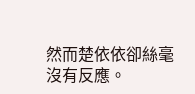然而楚依依卻絲毫沒有反應。